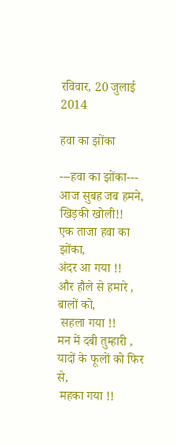रविवार, 20 जुलाई 2014

हवा का झोंका

---हवा का झोंका---
आज सुबह जब हमने,
खिड़की खोली!!
एक ताजा हवा का झोंका,
अंदर आ गया !!
और हौले से हमारे ,
बालों को,
 सहला गया !!
मन में दबी तुम्हारी ,
यादों के फूलों को फिर से,
 महका गया !!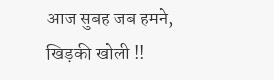आज सुबह जब हमने,
खिड़की खोली !!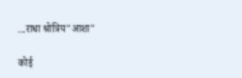...राधा श्रोत्रिय"आशा"

कोई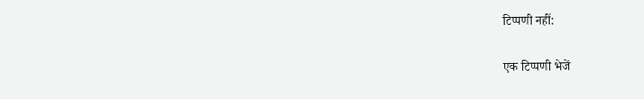टिप्पणी नहीं:

एक टिप्पणी भेजें